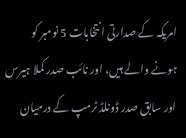امریکہ کے صدارتی انتخابات 5 نومبر کو ہونے والے ہیں، اور نائب صدر کملا ہیرس اور سابق صدر ڈونلڈ ٹرمپ کے درمیان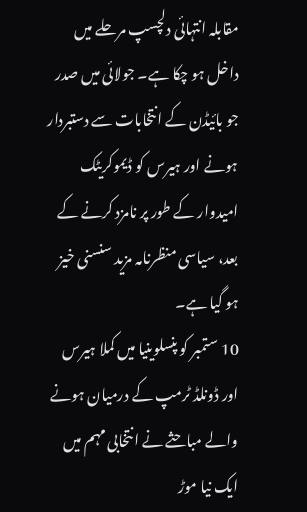مقابلہ انتہائی دلچسپ مرحلے میں داخل ہو چکا ہے۔ جولائی میں صدر جو بائیڈن کے انتخابات سے دستبردار ہونے اور ہیرس کو ڈیموکریٹک امیدوار کے طور پر نامزد کرنے کے بعد، سیاسی منظرنامہ مزید سنسنی خیز ہو گیا ہے۔
10 ستمبر کو پنسلوینیا میں کملا ہیرس اور ڈونلڈ ٹرمپ کے درمیان ہونے والے مباحثے نے انتخابی مہم میں ایک نیا موڑ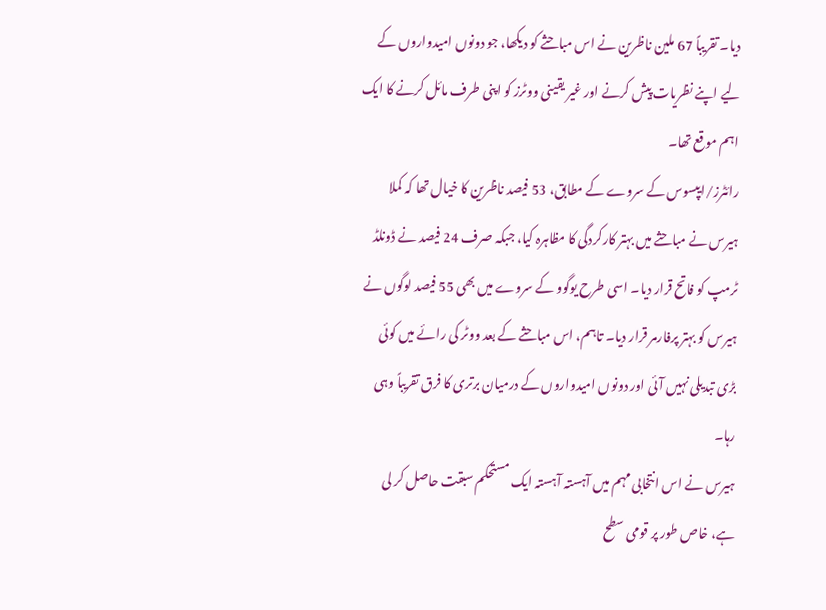دیا۔ تقریباً 67 ملین ناظرین نے اس مباحثے کو دیکھا، جو دونوں امیدواروں کے لیے اپنے نظریات پیش کرنے اور غیر یقینی ووٹرز کو اپنی طرف مائل کرنے کا ایک اہم موقع تھا۔
رائٹرز/ایپسوس کے سروے کے مطابق، 53 فیصد ناظرین کا خیال تھا کہ کملا ہیرس نے مباحثے میں بہتر کارکردگی کا مظاہرہ کیا، جبکہ صرف 24 فیصد نے ڈونلڈ ٹرمپ کو فاتح قرار دیا۔ اسی طرح یوگوو کے سروے میں بھی 55 فیصد لوگوں نے ہیرس کو بہتر پرفارمر قرار دیا۔ تاہم، اس مباحثے کے بعد ووٹر کی رائے میں کوئی بڑی تبدیلی نہیں آئی اور دونوں امیدواروں کے درمیان برتری کا فرق تقریباً وہی رہا۔
ہیرس نے اس انتخابی مہم میں آہستہ آہستہ ایک مستحکم سبقت حاصل کر لی ہے، خاص طور پر قومی سطح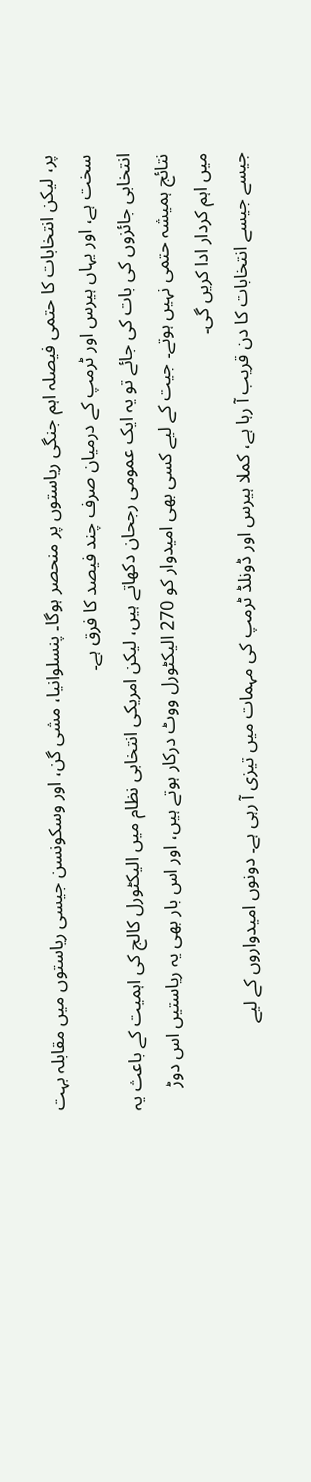پر، لیکن انتخابات کا حتمی فیصلہ اہم جنگی ریاستوں پر منحصر ہوگا۔ پنسلوانیا، مشی گن، اور وسکونسن جیسی ریاستوں میں مقابلہ بہت سخت ہے، اور یہاں ہیرس اور ٹرمپ کے درمیان صرف چند فیصد کا فرق ہے۔
انتخابی جائزوں کی بات کی جائے تو یہ ایک عمومی رجحان دکھاتے ہیں، لیکن امریکی انتخابی نظام میں الیکٹورل کالج کی اہمیت کے باعث یہ نتائج ہمیشہ حتمی نہیں ہوتے۔ جیت کے لیے کسی بھی امیدوار کو 270 الیکٹورل ووٹ درکار ہوتے ہیں، اور اس بار بھی یہ ریاستیں اس دوڑ میں اہم کردار ادا کریں گی۔
جیسے جیسے انتخابات کا دن قریب آ رہا ہے، کملا ہیرس اور ڈونلڈ ٹرمپ کی مہمات میں تیزی آ رہی ہے۔ دونوں امیدواروں کے لیے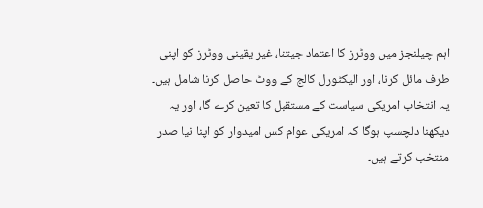اہم چیلنجز میں ووٹرز کا اعتماد جیتنا، غیر یقینی ووٹرز کو اپنی طرف مائل کرنا، اور الیکٹورل کالج کے ووٹ حاصل کرنا شامل ہیں۔
یہ انتخاب امریکی سیاست کے مستقبل کا تعین کرے گا، اور یہ دیکھنا دلچسپ ہوگا کہ امریکی عوام کس امیدوار کو اپنا نیا صدر منتخب کرتے ہیں۔